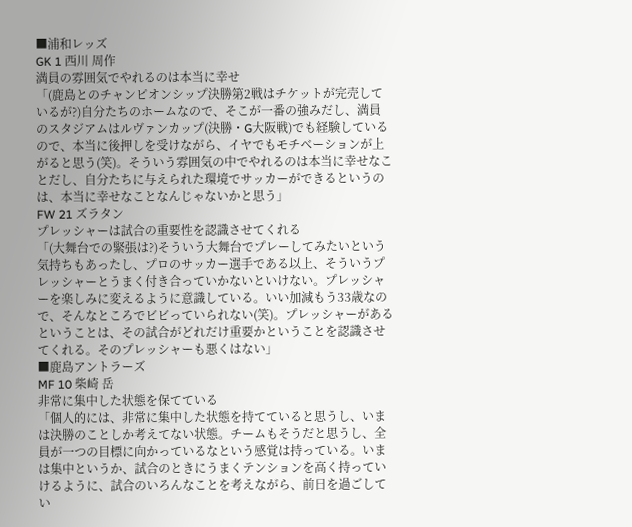■浦和レッズ
GK 1 西川 周作
満員の雰囲気でやれるのは本当に幸せ
「(鹿島とのチャンピオンシップ決勝第2戦はチケットが完売しているが?)自分たちのホームなので、そこが一番の強みだし、満員のスタジアムはルヴァンカップ(決勝・G大阪戦)でも経験しているので、本当に後押しを受けながら、イヤでもモチベーションが上がると思う(笑)。そういう雰囲気の中でやれるのは本当に幸せなことだし、自分たちに与えられた環境でサッカーができるというのは、本当に幸せなことなんじゃないかと思う」
FW 21 ズラタン
プレッシャーは試合の重要性を認識させてくれる
「(大舞台での緊張は?)そういう大舞台でプレーしてみたいという気持ちもあったし、プロのサッカー選手である以上、そういうプレッシャーとうまく付き合っていかないといけない。プレッシャーを楽しみに変えるように意識している。いい加減もう33歳なので、そんなところでビビっていられない(笑)。プレッシャーがあるということは、その試合がどれだけ重要かということを認識させてくれる。そのプレッシャーも悪くはない」
■鹿島アントラーズ
MF 10 柴崎 岳
非常に集中した状態を保てている
「個人的には、非常に集中した状態を持てていると思うし、いまは決勝のことしか考えてない状態。チームもそうだと思うし、全員が一つの目標に向かっているなという感覚は持っている。いまは集中というか、試合のときにうまくテンションを高く持っていけるように、試合のいろんなことを考えながら、前日を過ごしてい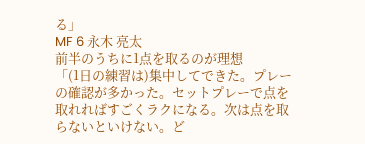る」
MF 6 永木 亮太
前半のうちに1点を取るのが理想
「(1日の練習は)集中してできた。プレーの確認が多かった。セットプレーで点を取れればすごくラクになる。次は点を取らないといけない。ど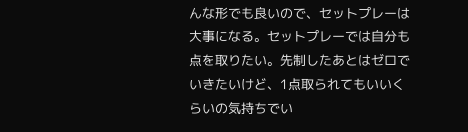んな形でも良いので、セットプレーは大事になる。セットプレーでは自分も点を取りたい。先制したあとはゼロでいきたいけど、1点取られてもいいくらいの気持ちでい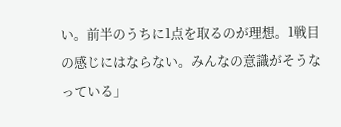い。前半のうちに1点を取るのが理想。1戦目の感じにはならない。みんなの意識がそうなっている」